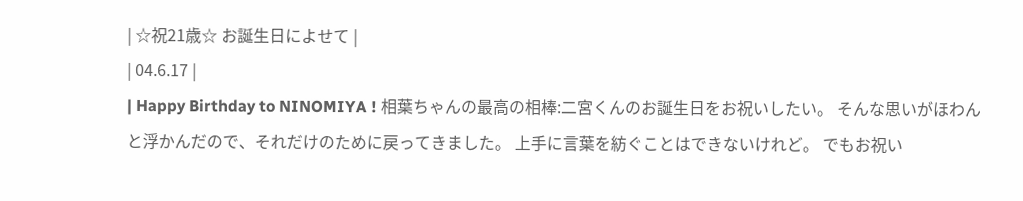| ☆祝21歳☆ お誕生日によせて |
| 04.6.17 |
| Happy Birthday to NINOMIYA ! 相葉ちゃんの最高の相棒:二宮くんのお誕生日をお祝いしたい。 そんな思いがほわんと浮かんだので、それだけのために戻ってきました。 上手に言葉を紡ぐことはできないけれど。 でもお祝い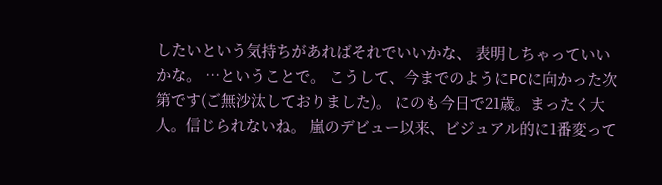したいという気持ちがあればそれでいいかな、 表明しちゃっていいかな。 …ということで。 こうして、今までのようにPCに向かった次第です(ご無沙汰しておりました)。 にのも今日で21歳。まったく大人。信じられないね。 嵐のデビュー以来、ビジュアル的に1番変って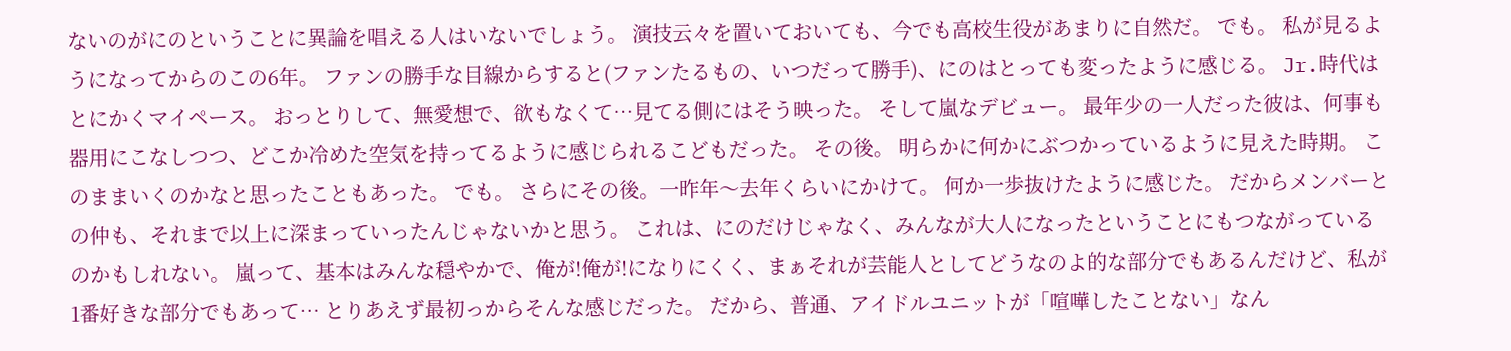ないのがにのということに異論を唱える人はいないでしょう。 演技云々を置いておいても、今でも高校生役があまりに自然だ。 でも。 私が見るようになってからのこの6年。 ファンの勝手な目線からすると(ファンたるもの、いつだって勝手)、にのはとっても変ったように感じる。 Jr.時代はとにかくマイペース。 おっとりして、無愛想で、欲もなくて…見てる側にはそう映った。 そして嵐なデビュー。 最年少の一人だった彼は、何事も器用にこなしつつ、どこか冷めた空気を持ってるように感じられるこどもだった。 その後。 明らかに何かにぶつかっているように見えた時期。 このままいくのかなと思ったこともあった。 でも。 さらにその後。一昨年〜去年くらいにかけて。 何か一歩抜けたように感じた。 だからメンバーとの仲も、それまで以上に深まっていったんじゃないかと思う。 これは、にのだけじゃなく、みんなが大人になったということにもつながっているのかもしれない。 嵐って、基本はみんな穏やかで、俺が!俺が!になりにくく、まぁそれが芸能人としてどうなのよ的な部分でもあるんだけど、私が1番好きな部分でもあって… とりあえず最初っからそんな感じだった。 だから、普通、アイドルユニットが「喧嘩したことない」なん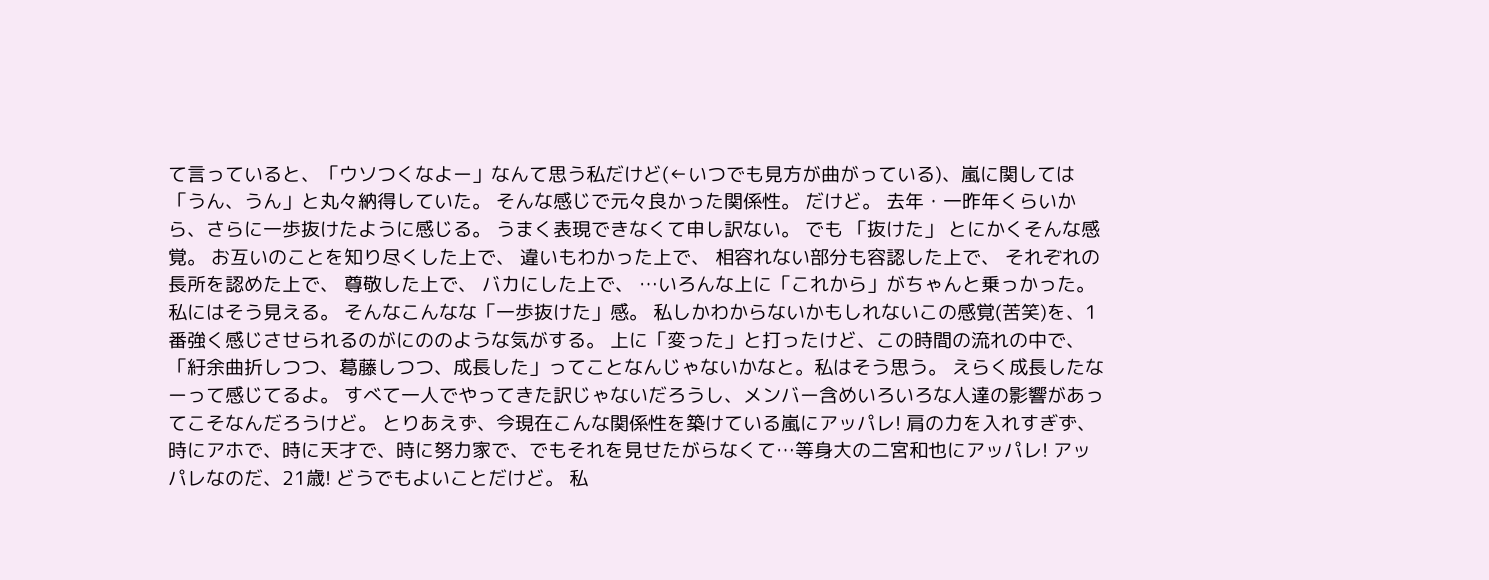て言っていると、「ウソつくなよー」なんて思う私だけど(←いつでも見方が曲がっている)、嵐に関しては「うん、うん」と丸々納得していた。 そんな感じで元々良かった関係性。 だけど。 去年・一昨年くらいから、さらに一歩抜けたように感じる。 うまく表現できなくて申し訳ない。 でも 「抜けた」 とにかくそんな感覚。 お互いのことを知り尽くした上で、 違いもわかった上で、 相容れない部分も容認した上で、 それぞれの長所を認めた上で、 尊敬した上で、 バカにした上で、 …いろんな上に「これから」がちゃんと乗っかった。 私にはそう見える。 そんなこんなな「一歩抜けた」感。 私しかわからないかもしれないこの感覚(苦笑)を、1番強く感じさせられるのがにののような気がする。 上に「変った」と打ったけど、この時間の流れの中で、「紆余曲折しつつ、葛藤しつつ、成長した」ってことなんじゃないかなと。私はそう思う。 えらく成長したなーって感じてるよ。 すべて一人でやってきた訳じゃないだろうし、メンバー含めいろいろな人達の影響があってこそなんだろうけど。 とりあえず、今現在こんな関係性を築けている嵐にアッパレ! 肩の力を入れすぎず、時にアホで、時に天才で、時に努力家で、でもそれを見せたがらなくて…等身大の二宮和也にアッパレ! アッパレなのだ、21歳! どうでもよいことだけど。 私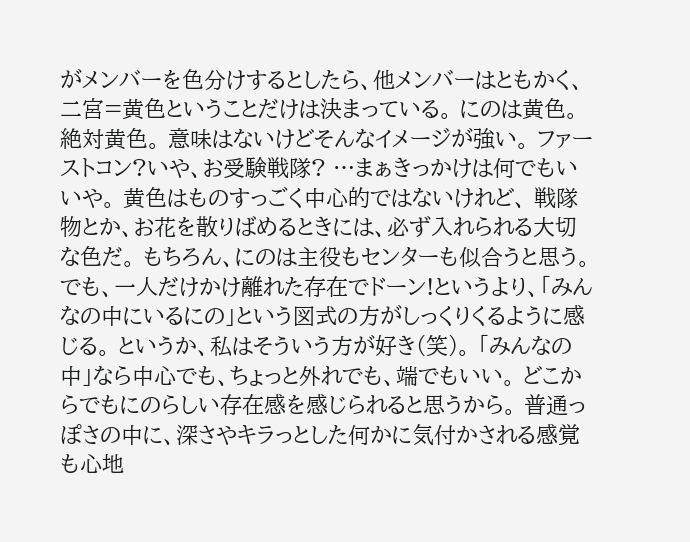がメンバーを色分けするとしたら、他メンバーはともかく、二宮=黄色ということだけは決まっている。 にのは黄色。絶対黄色。 意味はないけどそんなイメージが強い。 ファーストコン?いや、お受験戦隊? …まぁきっかけは何でもいいや。 黄色はものすっごく中心的ではないけれど、 戦隊物とか、お花を散りばめるときには、必ず入れられる大切な色だ。 もちろん、にのは主役もセンターも似合うと思う。 でも、一人だけかけ離れた存在でドーン!というより、「みんなの中にいるにの」という図式の方がしっくりくるように感じる。 というか、私はそういう方が好き(笑)。 「みんなの中」なら中心でも、ちょっと外れでも、端でもいい。 どこからでもにのらしい存在感を感じられると思うから。 普通っぽさの中に、深さやキラっとした何かに気付かされる感覚も心地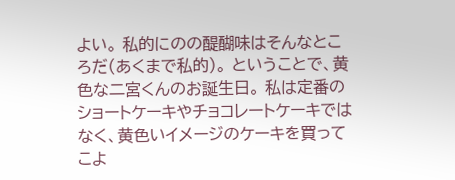よい。 私的にのの醍醐味はそんなところだ(あくまで私的)。 ということで、黄色な二宮くんのお誕生日。 私は定番のショートケーキやチョコレートケーキではなく、黄色いイメージのケーキを買ってこよ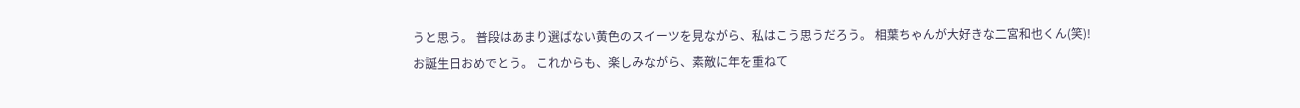うと思う。 普段はあまり選ばない黄色のスイーツを見ながら、私はこう思うだろう。 相葉ちゃんが大好きな二宮和也くん(笑)! お誕生日おめでとう。 これからも、楽しみながら、素敵に年を重ねて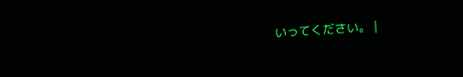いってください。 |